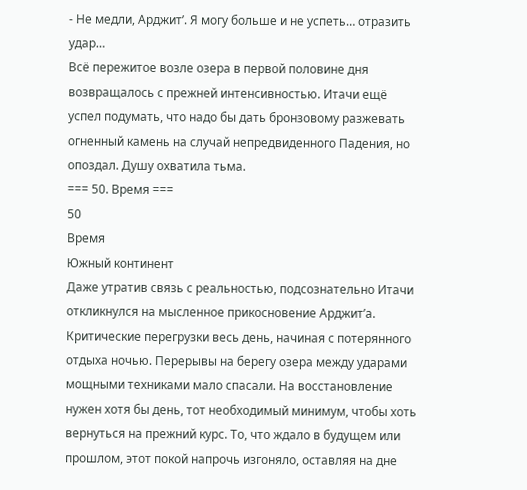- Не медли, Арджит’. Я могу больше и не успеть… отразить удар…
Всё пережитое возле озера в первой половине дня возвращалось с прежней интенсивностью. Итачи ещё успел подумать, что надо бы дать бронзовому разжевать огненный камень на случай непредвиденного Падения, но опоздал. Душу охватила тьма.
=== 50. Время ===
50
Время
Южный континент
Даже утратив связь с реальностью, подсознательно Итачи откликнулся на мысленное прикосновение Арджит’а. Критические перегрузки весь день, начиная с потерянного отдыха ночью. Перерывы на берегу озера между ударами мощными техниками мало спасали. На восстановление нужен хотя бы день, тот необходимый минимум, чтобы хоть вернуться на прежний курс. То, что ждало в будущем или прошлом, этот покой напрочь изгоняло, оставляя на дне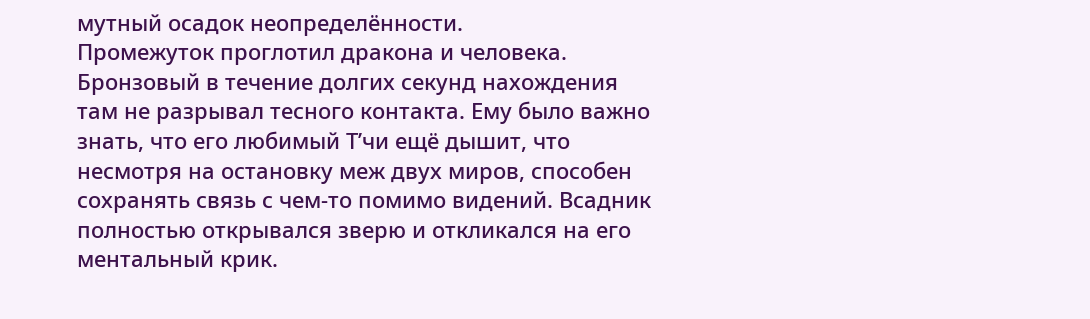мутный осадок неопределённости.
Промежуток проглотил дракона и человека. Бронзовый в течение долгих секунд нахождения там не разрывал тесного контакта. Ему было важно знать, что его любимый Т’чи ещё дышит, что несмотря на остановку меж двух миров, способен сохранять связь с чем-то помимо видений. Всадник полностью открывался зверю и откликался на его ментальный крик.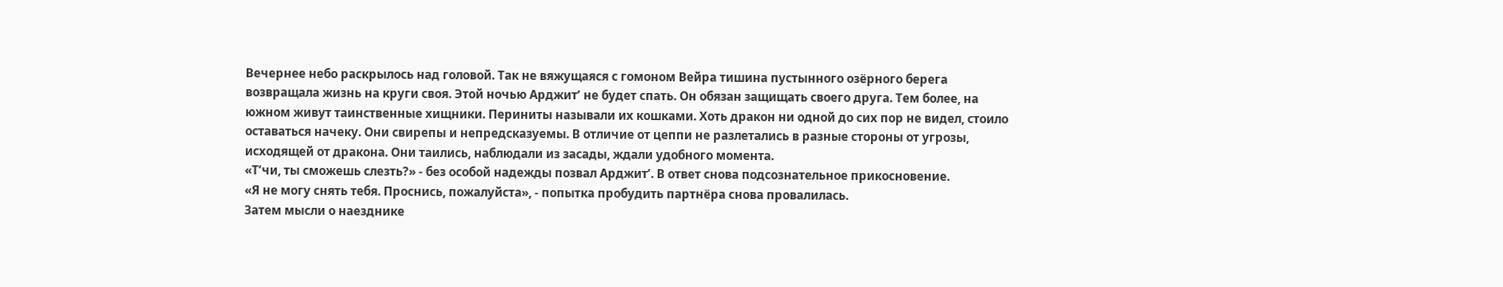Вечернее небо раскрылось над головой. Так не вяжущаяся с гомоном Вейра тишина пустынного озёрного берега возвращала жизнь на круги своя. Этой ночью Арджит’ не будет спать. Он обязан защищать своего друга. Тем более, на южном живут таинственные хищники. Периниты называли их кошками. Хоть дракон ни одной до сих пор не видел, стоило оставаться начеку. Они свирепы и непредсказуемы. В отличие от цеппи не разлетались в разные стороны от угрозы, исходящей от дракона. Они таились, наблюдали из засады, ждали удобного момента.
«Т’чи, ты сможешь слезть?» - без особой надежды позвал Арджит’. В ответ снова подсознательное прикосновение.
«Я не могу снять тебя. Проснись, пожалуйста», - попытка пробудить партнёра снова провалилась.
Затем мысли о наезднике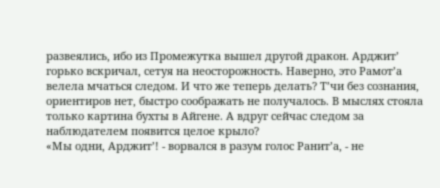развеялись, ибо из Промежутка вышел другой дракон. Арджит’ горько вскричал, сетуя на неосторожность. Наверно, это Рамот’а велела мчаться следом. И что же теперь делать? Т’чи без сознания, ориентиров нет, быстро соображать не получалось. В мыслях стояла только картина бухты в Айгене. А вдруг сейчас следом за наблюдателем появится целое крыло?
«Мы одни, Арджит’! - ворвался в разум голос Ранит’а, - не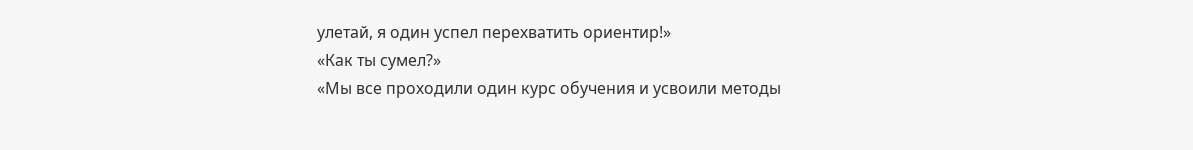улетай, я один успел перехватить ориентир!»
«Как ты сумел?»
«Мы все проходили один курс обучения и усвоили методы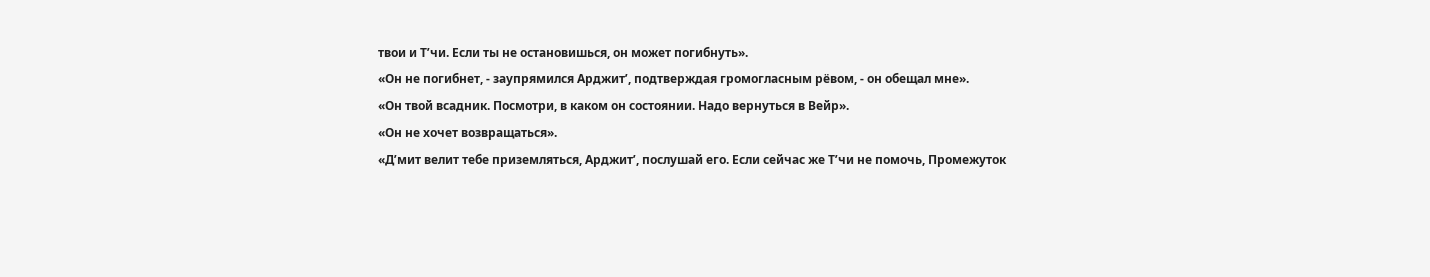твои и Т’чи. Если ты не остановишься, он может погибнуть».
«Он не погибнет, - заупрямился Арджит’, подтверждая громогласным рёвом, - он обещал мне».
«Он твой всадник. Посмотри, в каком он состоянии. Надо вернуться в Вейр».
«Он не хочет возвращаться».
«Д’мит велит тебе приземляться, Арджит’, послушай его. Если сейчас же Т’чи не помочь, Промежуток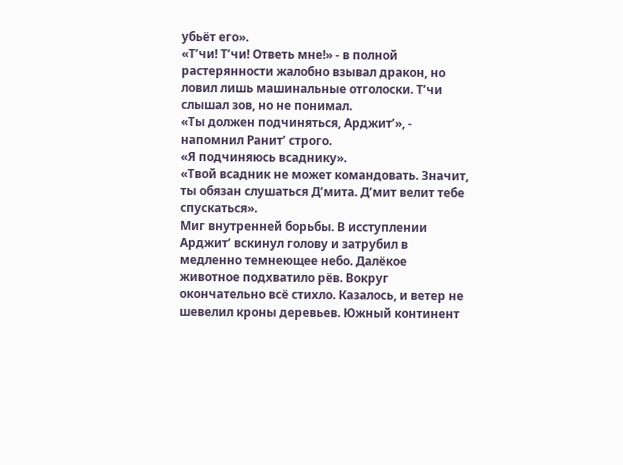убьёт его».
«Т’чи! Т’чи! Ответь мне!» - в полной растерянности жалобно взывал дракон, но ловил лишь машинальные отголоски. Т’чи слышал зов, но не понимал.
«Ты должен подчиняться, Арджит’», - напомнил Ранит’ строго.
«Я подчиняюсь всаднику».
«Твой всадник не может командовать. Значит, ты обязан слушаться Д’мита. Д’мит велит тебе спускаться».
Миг внутренней борьбы. В исступлении Арджит’ вскинул голову и затрубил в медленно темнеющее небо. Далёкое животное подхватило рёв. Вокруг окончательно всё стихло. Казалось, и ветер не шевелил кроны деревьев. Южный континент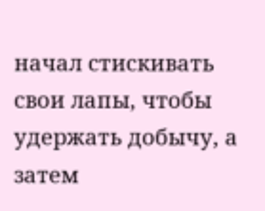начал стискивать свои лапы, чтобы удержать добычу, а затем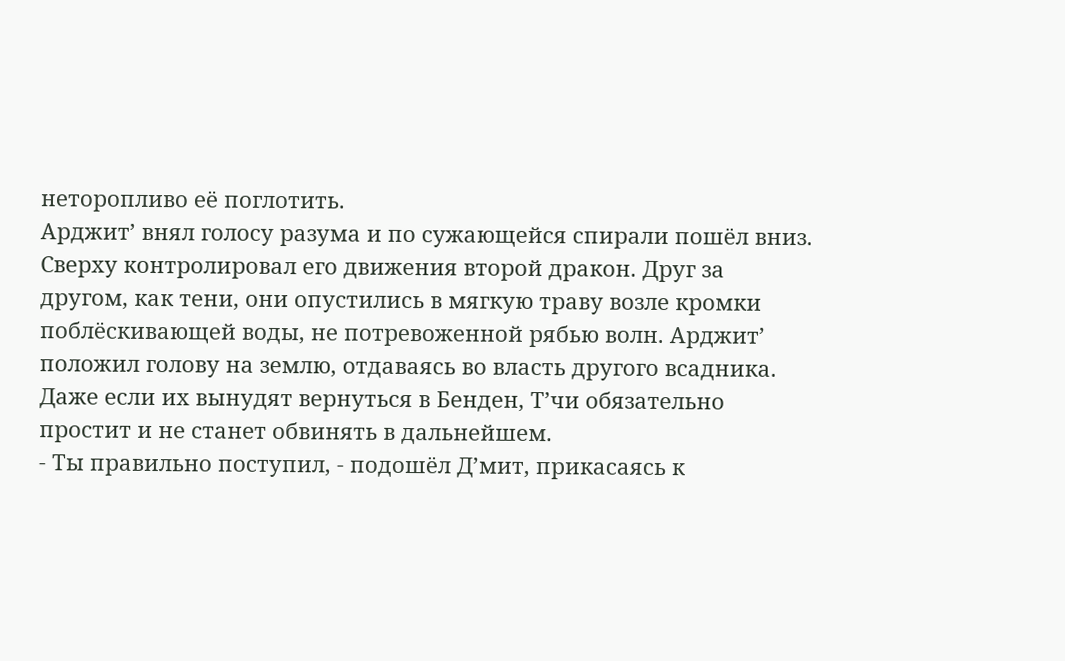неторопливо её поглотить.
Арджит’ внял голосу разума и по сужающейся спирали пошёл вниз. Сверху контролировал его движения второй дракон. Друг за другом, как тени, они опустились в мягкую траву возле кромки поблёскивающей воды, не потревоженной рябью волн. Арджит’ положил голову на землю, отдаваясь во власть другого всадника. Даже если их вынудят вернуться в Бенден, Т’чи обязательно простит и не станет обвинять в дальнейшем.
- Ты правильно поступил, - подошёл Д’мит, прикасаясь к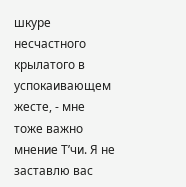шкуре несчастного крылатого в успокаивающем жесте, - мне тоже важно мнение Т’чи. Я не заставлю вас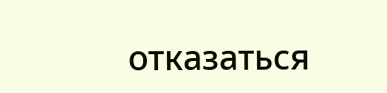отказаться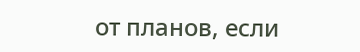от планов, если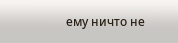ему ничто не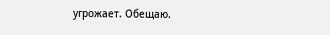угрожает. Обещаю.